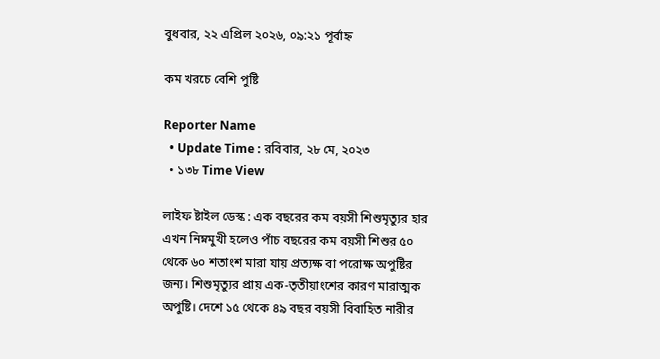বুধবার, ২২ এপ্রিল ২০২৬, ০৯:২১ পূর্বাহ্ন

কম খরচে বেশি পুষ্টি

Reporter Name
  • Update Time : রবিবার, ২৮ মে, ২০২৩
  • ১৩৮ Time View

লাইফ ষ্টাইল ডেস্ক : এক বছরের কম বয়সী শিশুমৃত্যুর হার এখন নিম্নমুখী হলেও পাঁচ বছরের কম বয়সী শিশুর ৫০ থেকে ৬০ শতাংশ মারা যায় প্রত্যক্ষ বা পরোক্ষ অপুষ্টির জন্য। শিশুমৃত্যুর প্রায় এক-তৃতীয়াংশের কারণ মারাত্মক অপুষ্টি। দেশে ১৫ থেকে ৪৯ বছর বয়সী বিবাহিত নারীর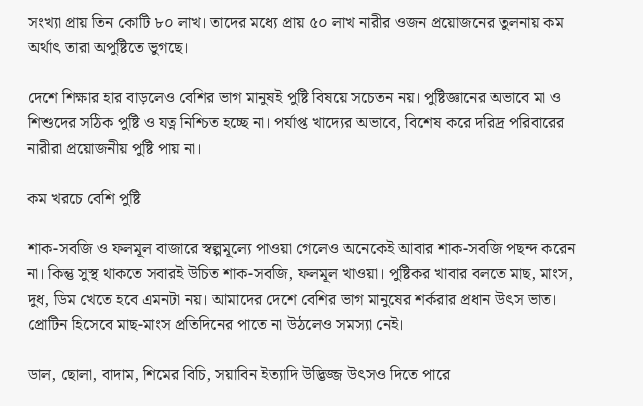সংখ্যা প্রায় তিন কোটি ৮০ লাখ। তাদের মধ্যে প্রায় ৫০ লাখ নারীর ওজন প্রয়োজনের তুলনায় কম অর্থাৎ তারা অপুষ্টিতে ভুগছে।

দেশে শিক্ষার হার বাড়লেও বেশির ভাগ মানুষই পুষ্টি বিষয়ে সচেতন নয়। পুষ্টিজ্ঞানের অভাবে মা ও শিশুদের সঠিক পুষ্টি ও যত্ন নিশ্চিত হচ্ছে না। পর্যাপ্ত খাদ্যের অভাবে, বিশেষ করে দরিদ্র পরিবারের নারীরা প্রয়োজনীয় পুষ্টি পায় না।

কম খরচে বেশি পুষ্টি

শাক-সবজি ও ফলমূল বাজারে স্বল্পমূল্যে পাওয়া গেলেও অনেকেই আবার শাক-সবজি পছন্দ করেন না। কিন্তু সুস্থ থাকতে সবারই উচিত শাক-সবজি, ফলমূল খাওয়া। পুষ্টিকর খাবার বলতে মাছ, মাংস, দুধ, ডিম খেতে হবে এমনটা নয়। আমাদের দেশে বেশির ভাগ মানুষের শর্করার প্রধান উৎস ভাত। প্রোটিন হিসেবে মাছ-মাংস প্রতিদিনের পাতে না উঠলেও সমস্যা নেই।

ডাল, ছোলা, বাদাম, শিমের বিচি, সয়াবিন ইত্যাদি উদ্ভিজ্জ উৎসও দিতে পারে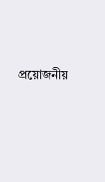প্রয়োজনীয়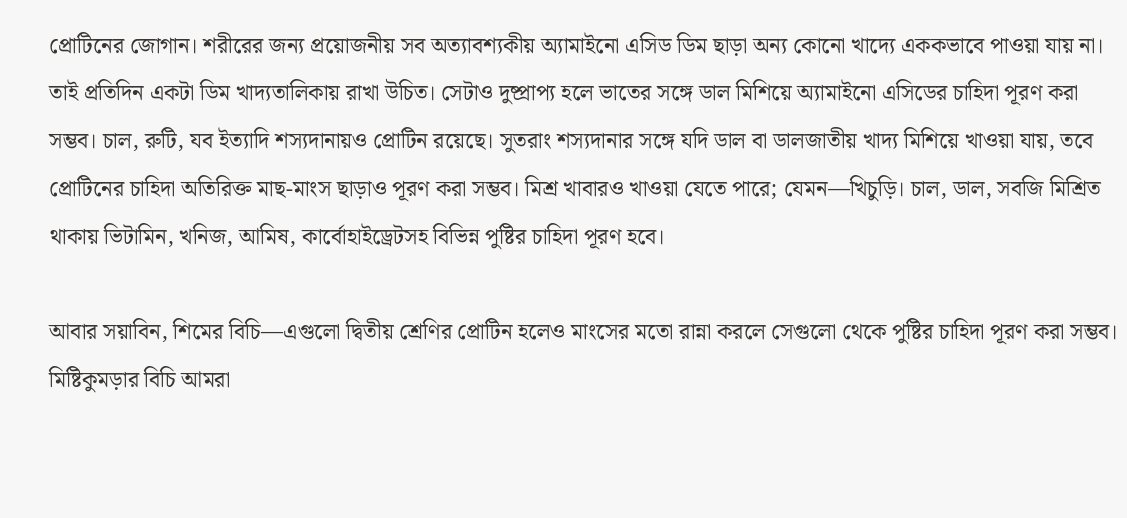প্রোটিনের জোগান। শরীরের জন্য প্রয়োজনীয় সব অত্যাবশ্যকীয় অ্যামাইনো এসিড ডিম ছাড়া অন্য কোনো খাদ্যে এককভাবে পাওয়া যায় না। তাই প্রতিদিন একটা ডিম খাদ্যতালিকায় রাখা উচিত। সেটাও দুষ্প্রাপ্য হলে ভাতের সঙ্গে ডাল মিশিয়ে অ্যামাইনো এসিডের চাহিদা পূরণ করা সম্ভব। চাল, রুটি, যব ইত্যাদি শস্যদানায়ও প্রোটিন রয়েছে। সুতরাং শস্যদানার সঙ্গে যদি ডাল বা ডালজাতীয় খাদ্য মিশিয়ে খাওয়া যায়, তবে প্রোটিনের চাহিদা অতিরিক্ত মাছ-মাংস ছাড়াও পূরণ করা সম্ভব। মিশ্র খাবারও খাওয়া যেতে পারে; যেমন—খিচুড়ি। চাল, ডাল, সবজি মিশ্রিত থাকায় ভিটামিন, খনিজ, আমিষ, কার্বোহাইড্রেটসহ বিভিন্ন পুষ্টির চাহিদা পূরণ হবে।

আবার সয়াবিন, শিমের বিচি—এগুলো দ্বিতীয় শ্রেণির প্রোটিন হলেও মাংসের মতো রান্না করলে সেগুলো থেকে পুষ্টির চাহিদা পূরণ করা সম্ভব। মিষ্টিকুমড়ার বিচি আমরা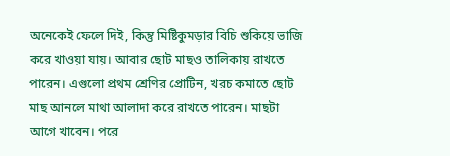অনেকেই ফেলে দিই, কিন্তু মিষ্টিকুমড়ার বিচি শুকিয়ে ভাজি করে খাওয়া যায়। আবার ছোট মাছও তালিকায় রাখতে পারেন। এগুলো প্রথম শ্রেণির প্রোটিন, খরচ কমাতে ছোট মাছ আনলে মাথা আলাদা করে রাখতে পারেন। মাছটা আগে খাবেন। পরে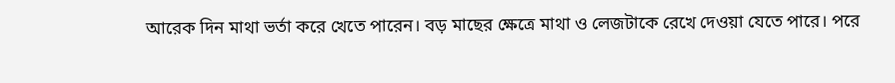আরেক দিন মাথা ভর্তা করে খেতে পারেন। বড় মাছের ক্ষেত্রে মাথা ও লেজটাকে রেখে দেওয়া যেতে পারে। পরে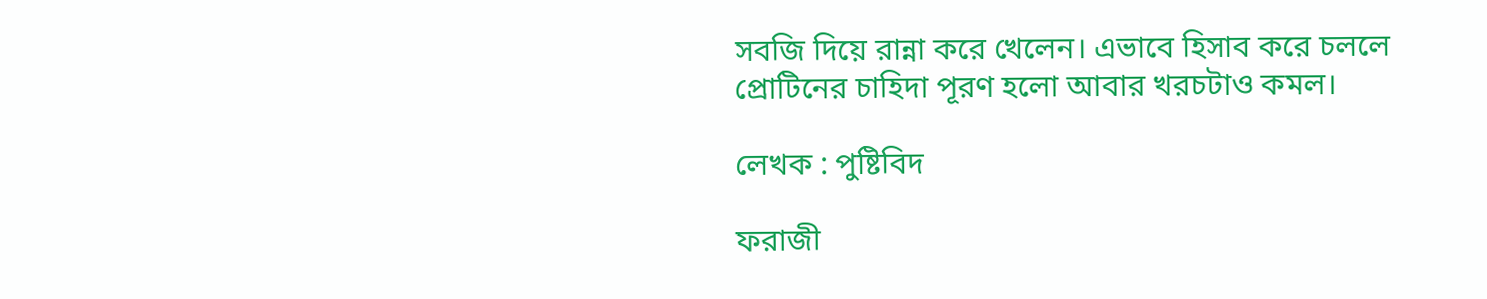সবজি দিয়ে রান্না করে খেলেন। এভাবে হিসাব করে চললে প্রোটিনের চাহিদা পূরণ হলো আবার খরচটাও কমল।

লেখক : পুষ্টিবিদ

ফরাজী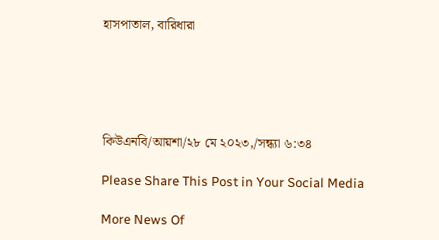হাসপাতাল, বারিধারা





কিউএনবি/আয়শা/২৮ মে ২০২৩,/সন্ধ্যা ৬:৩৪

Please Share This Post in Your Social Media

More News Of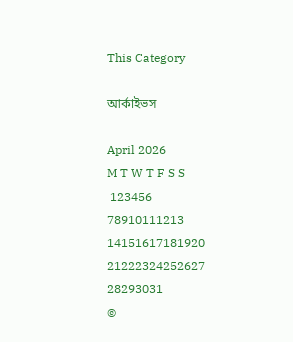This Category

আর্কাইভস

April 2026
M T W T F S S
 123456
78910111213
14151617181920
21222324252627
28293031
©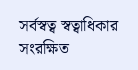সর্বস্বত্ব স্বত্বাধিকার সংরক্ষিত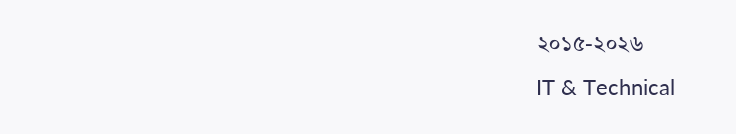২০১৫-২০২৬
IT & Technical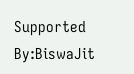Supported By:BiswaJit